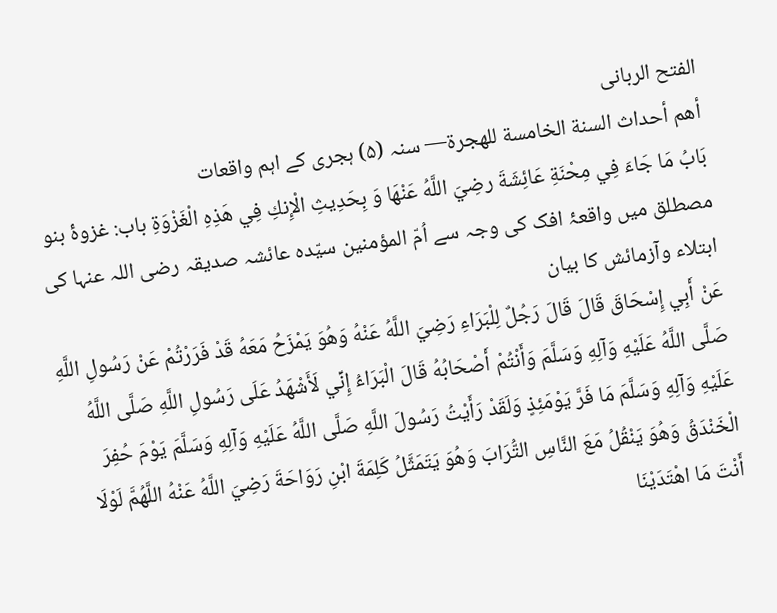الفتح الربانی
أهم أحداث السنة الخامسة للهجرة— سنہ (۵) ہجری کے اہم واقعات
بَابُ مَا جَاءَ فِي مِحْنَةِ عَائِشَةَ رضِيَ اللَّهُ عَنْهَا وَ بِحَدِيثِ الْإِنكِ فِي هَذِهِ الْغَزْوَةِ باب: غزوۂ بنو مصطلق میں واقعۂ افک کی وجہ سے اُمّ المؤمنین سیّدہ عائشہ صدیقہ رضی اللہ عنہا کی ابتلاء وآزمائش کا بیان
عَنْ أَبِي إِسْحَاقَ قَالَ قَالَ رَجُلٌ لِلْبَرَاءِ رَضِيَ اللَّهُ عَنْهُ وَهُوَ يَمْزَحُ مَعَهُ قَدْ فَرَرْتُمْ عَنْ رَسُولِ اللَّهِ صَلَّى اللَّهُ عَلَيْهِ وَآلِهِ وَسَلَّمَ وَأَنْتُمْ أَصْحَابُهُ قَالَ الْبَرَاءُ إِنِّي لَأَشْهَدُ عَلَى رَسُولِ اللَّهِ صَلَّى اللَّهُ عَلَيْهِ وَآلِهِ وَسَلَّمَ مَا فَرَّ يَوْمَئِذٍ وَلَقَدْ رَأَيْتُ رَسُولَ اللَّهِ صَلَّى اللَّهُ عَلَيْهِ وَآلِهِ وَسَلَّمَ يَوْمَ حُفِرَ الْخَنْدَقُ وَهُوَ يَنْقُلُ مَعَ النَّاسِ التُّرَابَ وَهُوَ يَتَمَثَّلُ كَلِمَةَ ابْنِ رَوَاحَةَ رَضِيَ اللَّهُ عَنْهُ اللَّهُمَّ لَوْلَا أَنْتَ مَا اهْتَدَيْنَا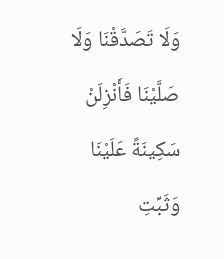وَلَا تَصَدَّقْنَا وَلَا صَلَّيْنَا فَأَنْزِلَنْ سَكِينَةً عَلَيْنَا وَثَبِّتِ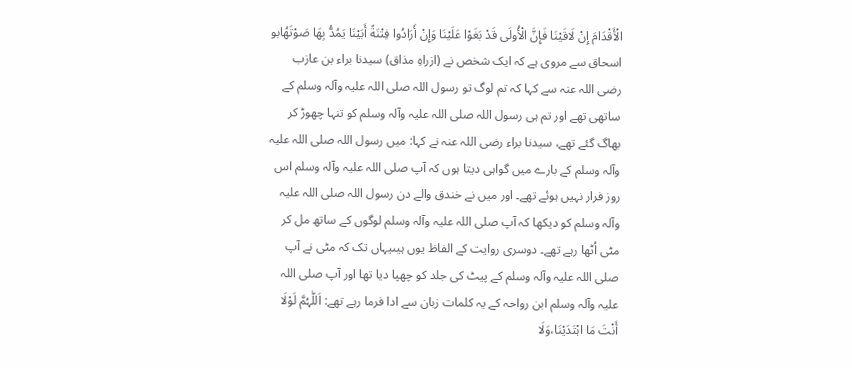الْأَقْدَامَ إِنْ لَاقَيْنَا فَإِنَّ الْأُولَى قَدْ بَغَوْا عَلَيْنَا وَإِنْ أَرَادُوا فِتْنَةً أَبَيْنَا يَمُدُّ بِهَا صَوْتَهُابو اسحاق سے مروی ہے کہ ایک شخص نے (ازراہِ مذاق) سیدنا براء بن عازب رضی اللہ عنہ سے کہا کہ تم لوگ تو رسول اللہ صلی اللہ علیہ وآلہ وسلم کے ساتھی تھے اور تم ہی رسول اللہ صلی اللہ علیہ وآلہ وسلم کو تنہا چھوڑ کر بھاگ گئے تھے، سیدنا براء رضی اللہ عنہ نے کہا: میں رسول اللہ صلی اللہ علیہ وآلہ وسلم کے بارے میں گواہی دیتا ہوں کہ آپ صلی اللہ علیہ وآلہ وسلم اس روز فرار نہیں ہوئے تھے۔ اور میں نے خندق والے دن رسول اللہ صلی اللہ علیہ وآلہ وسلم کو دیکھا کہ آپ صلی اللہ علیہ وآلہ وسلم لوگوں کے ساتھ مل کر مٹی اُٹھا رہے تھے۔ دوسری روایت کے الفاظ یوں ہیںیہاں تک کہ مٹی نے آپ صلی اللہ علیہ وآلہ وسلم کے پیٹ کی جلد کو چھپا دیا تھا اور آپ صلی اللہ علیہ وآلہ وسلم ابن رواحہ کے یہ کلمات زبان سے ادا فرما رہے تھے: اَللّٰہُمَّ لَوْلَا أَنْتَ مَا اہْتَدَیْنَا،وَلَا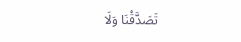تَصَدَّقْنَا وَلَا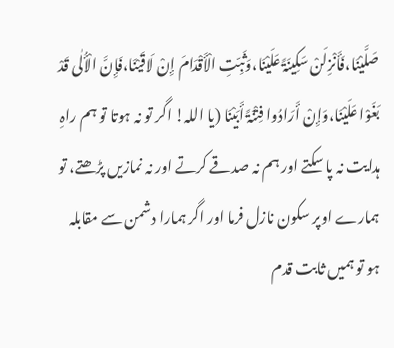صَلَّیْنَا،فَأَنْزِلَنْ سَکِینَۃً عَلَیْنَا،وَثَبِّتِ الْأَقْدَامَ إِنْ لَاقَیْنَا،فَإِنَّ الْأُلٰی قَدْ بَغَوْا عَلَیْنَا،وَإِنْ أَرَادُوا فِتْنَۃً أَبَیْنَا (یا اللہ! اگر تو نہ ہوتا تو ہم راہِ ہدایت نہ پا سکتے اور ہم نہ صدقے کرتے اور نہ نمازیں پڑھتے، تو ہمارے اوپر سکون نازل فرما اور اگر ہمارا دشمن سے مقابلہ ہو تو ہمیں ثابت قدم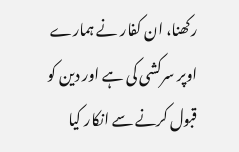رکھنا، ان کفار نے ہمارے اوپر سرکشی کی ہے اور دین کو قبول کرنے سے انکار کیا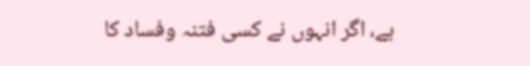ہے، اگر انہوں نے کسی فتنہ وفساد کا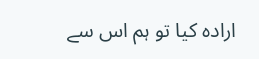ارادہ کیا تو ہم اس سے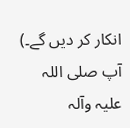انکار کر دیں گے۔) آپ صلی اللہ علیہ وآلہ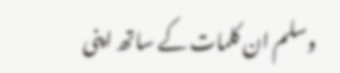وسلم ان کلمات کے ساتھ اپنی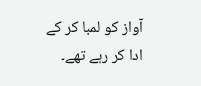آواز کو لمبا کر کے ادا کر رہے تھے۔